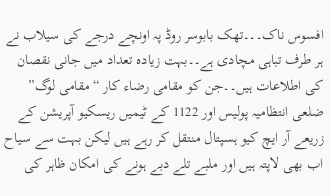افسوس ناک۔۔۔تھک بابوسر روڈ پہ اونچے درجے کی سیلاب نے ہر طرف تباہی مچادی ہے۔۔بہت زیادہ تعداد میں جانی نقصان کی اطلاعات ہیں۔۔جن کو مقامی رضاء کار “مقامی لوگ” ضلعی انتظامیہ پولیس اور 1122 کے ٹیمیں ریسکیو آپریشن کے زریعے آر ایچ کیو ہسپتال منتقل کر رہے ہیں لیکن بہت سے سیاح اب بھی لاپتہ ہیں اور ملبے تلے دبے ہونے کی امکان ظاہر کی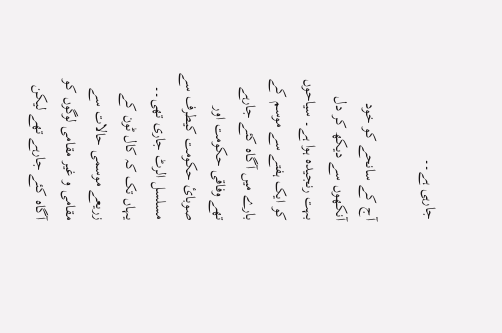جارہی ہے۔۔

آج کے سانحے کو خود آنکھوں سے دیکھ کر دل بہت رنجیدہ ہوا ہے۔ سیاحوں کو ایک ہفتے سے موسم کے بارے میں آگاہ کئے جارہے تھے وفاقی حکومت اور صوبائ حکومت کیطرف سے مسلسل الرٹ جاری تھی۔۔ یہاں تک کہ کال ٹون کے زریعے موسمی حالات سے مقامی و غیر مقامی لوگوں کو آگاہ کئے جارہے تھے لیکن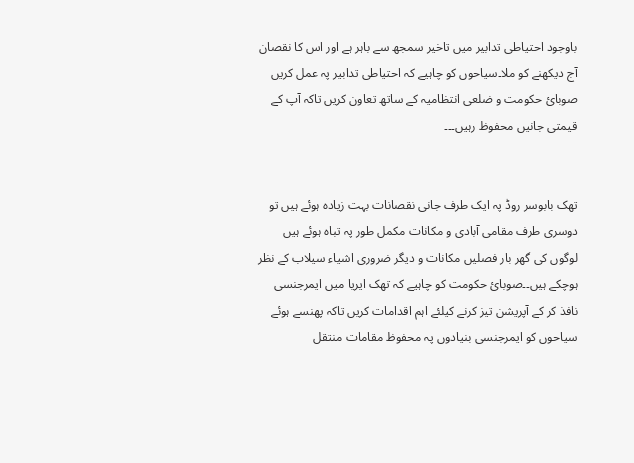باوجود احتیاطی تدابیر میں تاخیر سمجھ سے باہر ہے اور اس کا نقصان آج دیکھنے کو ملا۔سیاحوں کو چاہیے کہ احتیاطی تدابیر پہ عمل کریں صوبائ حکومت و ضلعی انتظامیہ کے ساتھ تعاون کریں تاکہ آپ کے قیمتی جانیں محفوظ رہیں۔۔۔


تھک بابوسر روڈ پہ ایک طرف جانی نقصانات بہت زیادہ ہوئے ہیں تو دوسری طرف مقامی آبادی و مکانات مکمل طور پہ تباہ ہوئے ہیں لوگوں کی گھر بار فصلیں مکانات و دیگر ضروری اشیاء سیلاب کے نظر ہوچکے ہیں۔۔صوبائ حکومت کو چاہیے کہ تھک ایریا میں ایمرجنسی نافذ کر کے آپریشن تیز کرنے کیلئے اہم اقدامات کریں تاکہ پھنسے ہوئے سیاحوں کو ایمرجنسی بنیادوں پہ محفوظ مقامات منتقل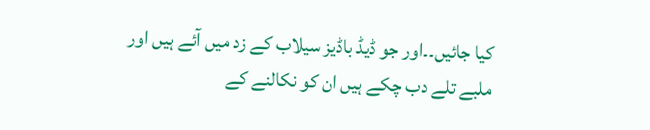کیا جائیں۔۔اور جو ڈیڈ باڈیز سیلاب کے زد میں آئے ہیں اور ملبے تلے دب چکے ہیں ان کو نکالنے کے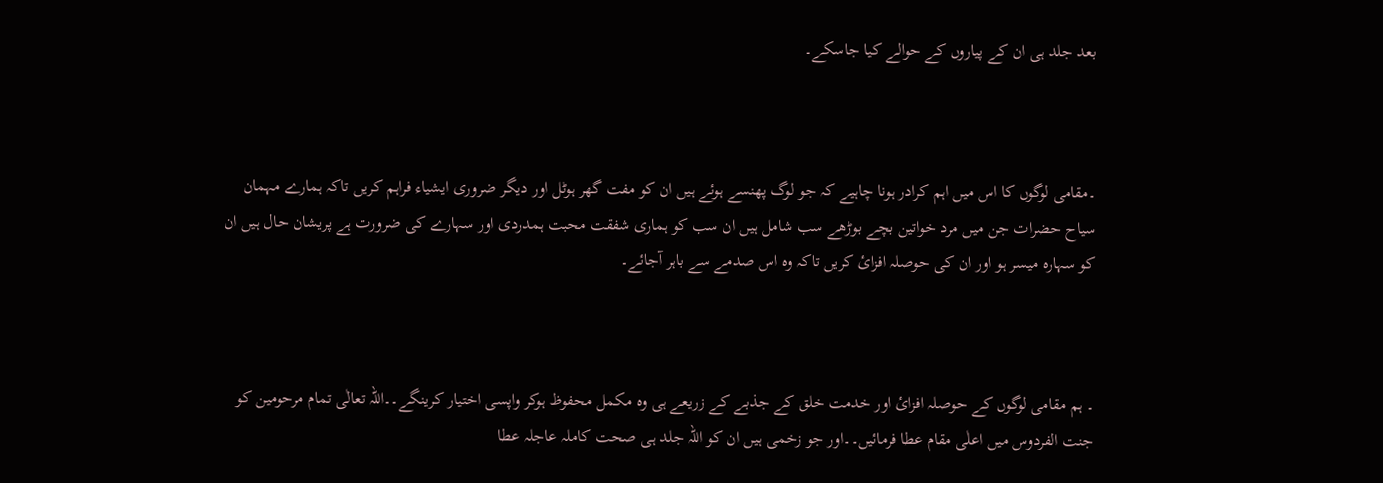بعد جلد ہی ان کے پیاروں کے حوالے کیا جاسکے۔



۔مقامی لوگوں کا اس میں اہم کرادر ہونا چاہیے کہ جو لوگ پھنسے ہوئے ہیں ان کو مفت گھر ہوٹل اور دیگر ضروری ایشیاء فراہم کریں تاکہ ہمارے مہمان سیاح حضرات جن میں مرد خواتین بچے بوڑھے سب شامل ہیں ان سب کو ہماری شفقت محبت ہمدردی اور سہارے کی ضرورت ہے پریشان حال ہیں ان کو سہارہ میسر ہو اور ان کی حوصلہ افزائ کریں تاکہ وہ اس صدمے سے باہر آجائے۔



۔ ہم مقامی لوگوں کے حوصلہ افزائ اور خدمت خلق کے جذبے کے زریعے ہی وہ مکمل محفوظ ہوکر واپسی اختیار کرینگے۔۔اللہ تعالٰی تمام مرحومین کو جنت الفردوس میں اعلٰی مقام عطا فرمائیں۔۔اور جو زخمی ہیں ان کو اللہ جلد ہی صحت کاملہ عاجلہ عطا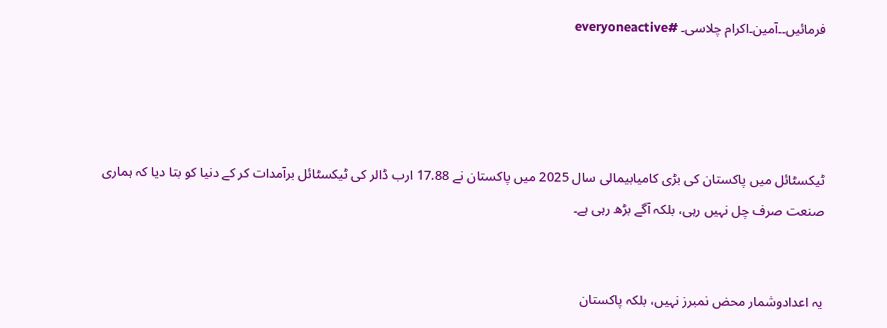فرمائیں۔۔آمین۔اکرام چلاسی۔ #everyoneactive




ٹیکسٹائل میں پاکستان کی بڑی کامیابیمالی سال 2025 میں پاکستان نے 17.88 ارب ڈالر کی ٹیکسٹائل برآمدات کر کے دنیا کو بتا دیا کہ ہماری صنعت صرف چل نہیں رہی، بلکہ آگے بڑھ رہی ہے۔


یہ اعدادوشمار محض نمبرز نہیں، بلکہ پاکستان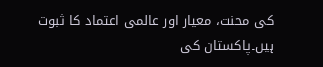کی محنت، معیار اور عالمی اعتماد کا ثبوت ہیں۔پاکستان کی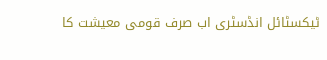ٹیکسٹائل انڈسٹری اب صرف قومی معیشت کا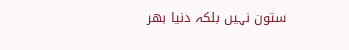ستون نہیں بلکہ دنیا بھر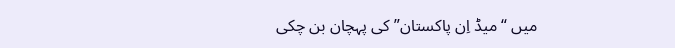میں “میڈ اِن پاکستان” کی پہچان بن چکی